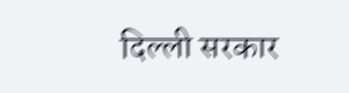दिल्ली सरकार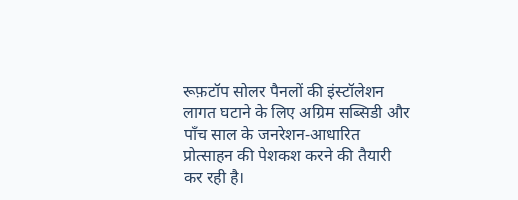रूफ़टॉप सोलर पैनलों की इंस्टॉलेशन लागत घटाने के लिए अग्रिम सब्सिडी और पाँच साल के जनरेशन‑आधारित प्रोत्साहन की पेशकश करने की तैयारी कर रही है।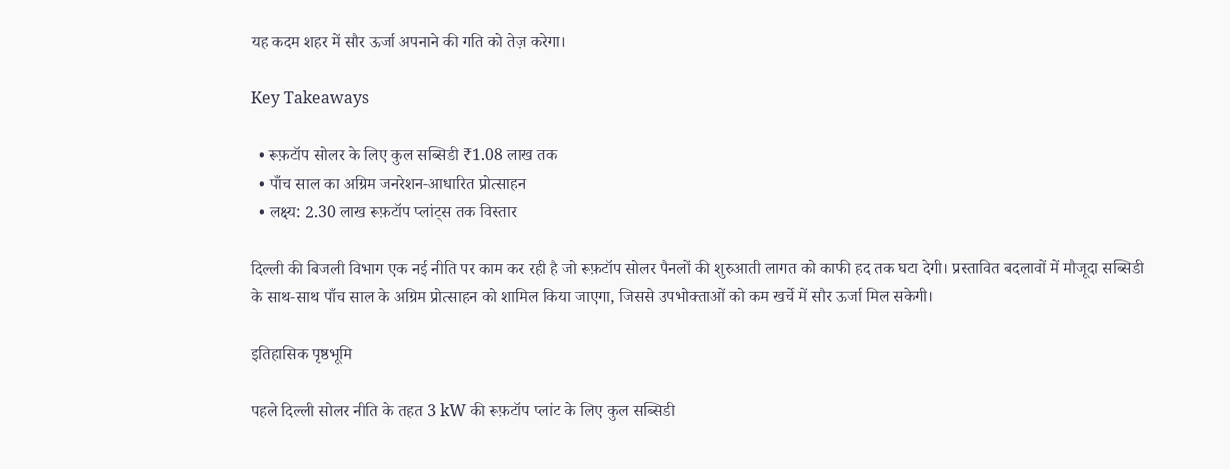यह कदम शहर में सौर ऊर्जा अपनाने की गति को तेज़ करेगा।

Key Takeaways

  • रूफ़टॉप सोलर के लिए कुल सब्सिडी ₹1.08 लाख तक
  • पाँच साल का अग्रिम जनरेशन‑आधारित प्रोत्साहन
  • लक्ष्य: 2.30 लाख रूफ़टॉप प्लांट्स तक विस्तार

दिल्ली की बिजली विभाग एक नई नीति पर काम कर रही है जो रूफ़टॉप सोलर पैनलों की शुरुआती लागत को काफी हद तक घटा देगी। प्रस्तावित बदलावों में मौजूदा सब्सिडी के साथ‑साथ पाँच साल के अग्रिम प्रोत्साहन को शामिल किया जाएगा, जिससे उपभोक्ताओं को कम खर्चे में सौर ऊर्जा मिल सकेगी।

इतिहासिक पृष्ठभूमि

पहले दिल्ली सोलर नीति के तहत 3 kW की रूफ़टॉप प्लांट के लिए कुल सब्सिडी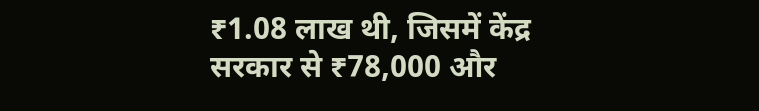₹1.08 लाख थी, जिसमें केंद्र सरकार से ₹78,000 और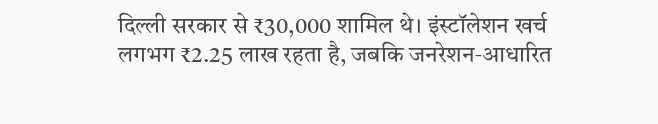दिल्ली सरकार से ₹30,000 शामिल थे। इंस्टॉलेशन खर्च लगभग ₹2.25 लाख रहता है, जबकि जनरेशन‑आधारित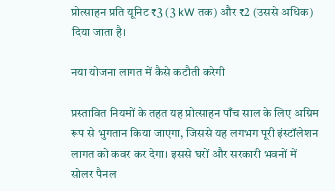प्रोत्साहन प्रति यूनिट ₹3 (3 kW तक) और ₹2 (उससे अधिक) दिया जाता है।

नया योजना लागत में कैसे कटौती करेगी

प्रस्तावित नियमों के तहत यह प्रोत्साहन पाँच साल के लिए अग्रिम रूप से भुगतान किया जाएगा, जिससे यह लगभग पूरी इंस्टॉलेशन लागत को कवर कर देगा। इससे घरों और सरकारी भवनों में सोलर पैनल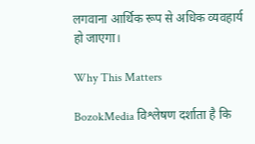लगवाना आर्थिक रूप से अधिक व्यवहार्य हो जाएगा।

Why This Matters

BozokMedia विश्लेषण दर्शाता है कि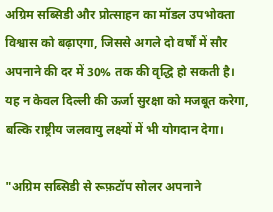अग्रिम सब्सिडी और प्रोत्साहन का मॉडल उपभोक्ता विश्वास को बढ़ाएगा, जिससे अगले दो वर्षों में सौर अपनाने की दर में 30% तक की वृद्धि हो सकती है। यह न केवल दिल्ली की ऊर्जा सुरक्षा को मजबूत करेगा, बल्कि राष्ट्रीय जलवायु लक्ष्यों में भी योगदान देगा।

"अग्रिम सब्सिडी से रूफ़टॉप सोलर अपनाने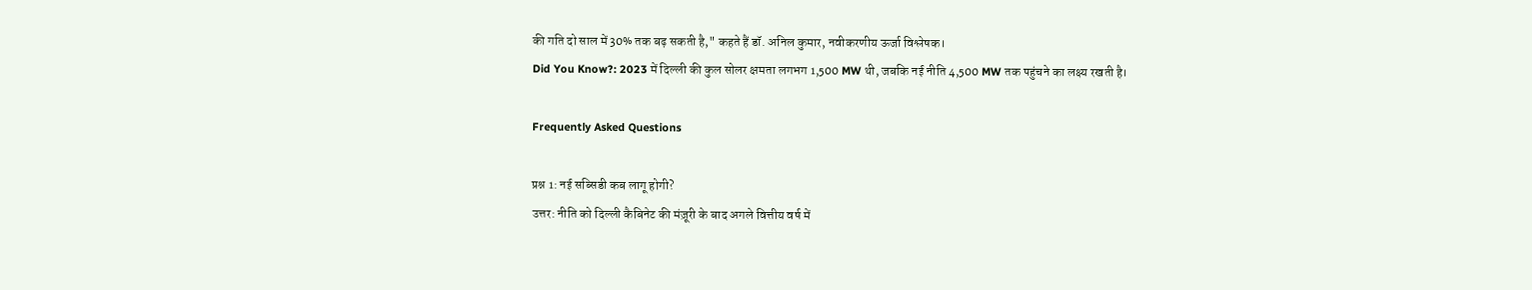की गति दो साल में 30% तक बढ़ सकती है," कहते हैं डॉ. अनिल कुमार, नवीकरणीय ऊर्जा विश्लेषक।
Did You Know?: 2023 में दिल्ली की कुल सोलर क्षमता लगभग 1,500 MW थी, जबकि नई नीति 4,500 MW तक पहुंचने का लक्ष्य रखती है।

Frequently Asked Questions

प्रश्न 1: नई सब्सिडी कब लागू होगी?
उत्तर: नीति को दिल्ली कैबिनेट की मंज़ूरी के बाद अगले वित्तीय वर्ष में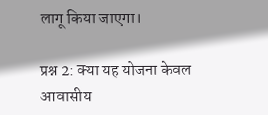लागू किया जाएगा।

प्रश्न 2: क्या यह योजना केवल आवासीय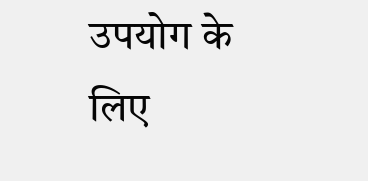उपयोग के लिए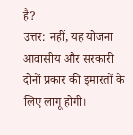है?
उत्तर: नहीं, यह योजना आवासीय और सरकारी दोनों प्रकार की इमारतों के लिए लागू होगी।